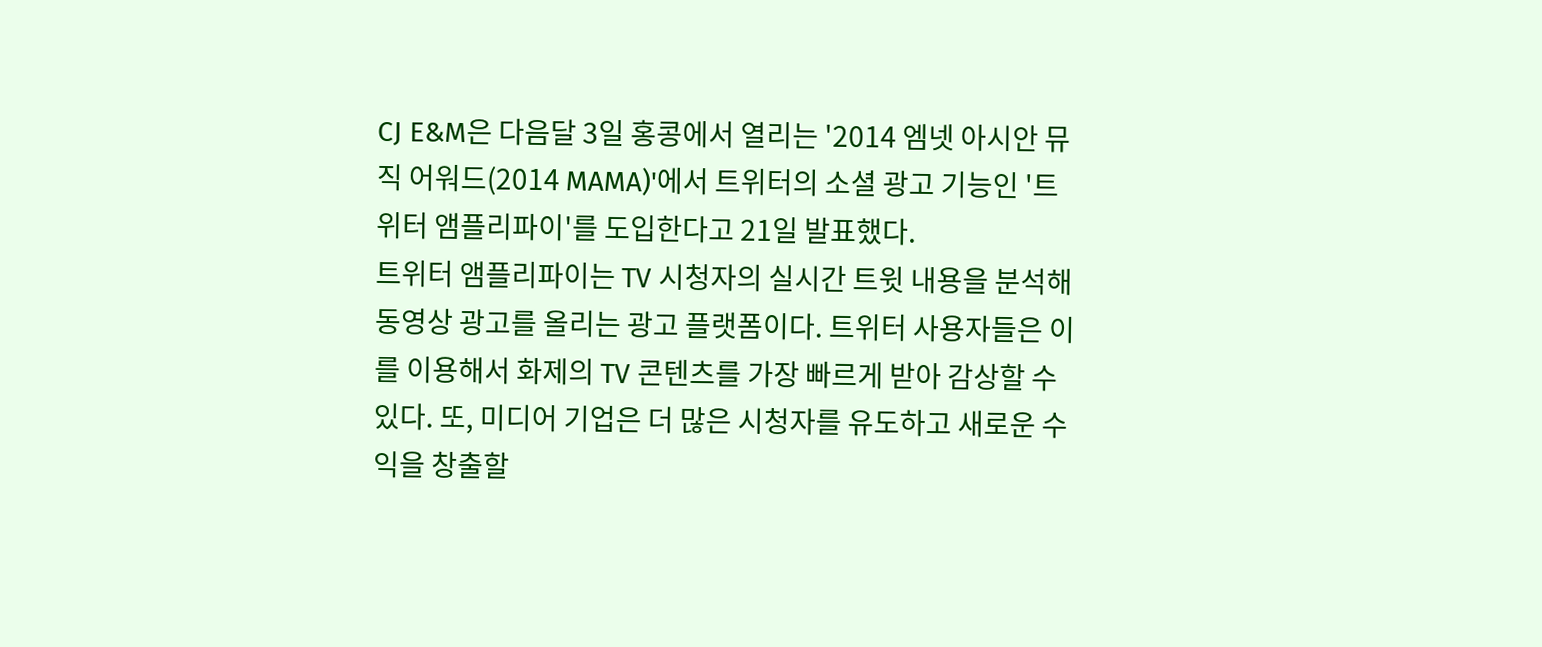CJ E&M은 다음달 3일 홍콩에서 열리는 '2014 엠넷 아시안 뮤직 어워드(2014 MAMA)'에서 트위터의 소셜 광고 기능인 '트위터 앰플리파이'를 도입한다고 21일 발표했다.
트위터 앰플리파이는 TV 시청자의 실시간 트윗 내용을 분석해 동영상 광고를 올리는 광고 플랫폼이다. 트위터 사용자들은 이를 이용해서 화제의 TV 콘텐츠를 가장 빠르게 받아 감상할 수 있다. 또, 미디어 기업은 더 많은 시청자를 유도하고 새로운 수익을 창출할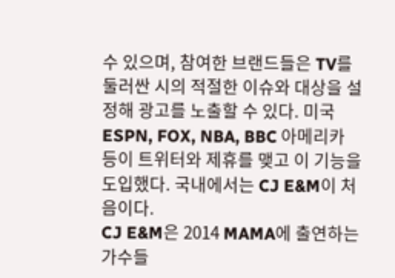수 있으며, 참여한 브랜드들은 TV를 둘러싼 시의 적절한 이슈와 대상을 설정해 광고를 노출할 수 있다. 미국 ESPN, FOX, NBA, BBC 아메리카 등이 트위터와 제휴를 맺고 이 기능을 도입했다. 국내에서는 CJ E&M이 처음이다.
CJ E&M은 2014 MAMA에 출연하는 가수들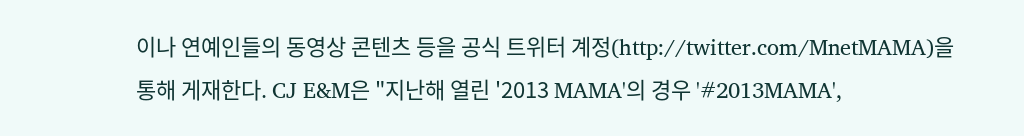이나 연예인들의 동영상 콘텐츠 등을 공식 트위터 계정(http://twitter.com/MnetMAMA)을 통해 게재한다. CJ E&M은 "지난해 열린 '2013 MAMA'의 경우 '#2013MAMA',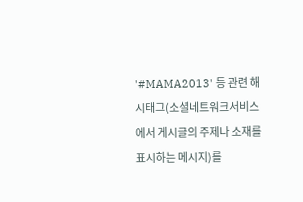'#MAMA2013' 등 관련 해시태그(소셜네트워크서비스에서 게시글의 주제나 소재를 표시하는 메시지)를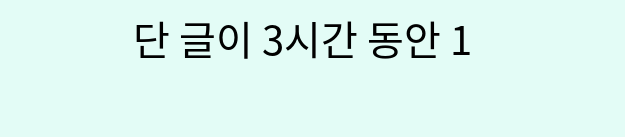단 글이 3시간 동안 1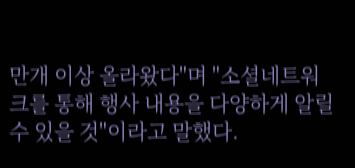만개 이상 올라왔다"며 "소셜네트워크를 통해 행사 내용을 다양하게 알릴 수 있을 것"이라고 말했다.